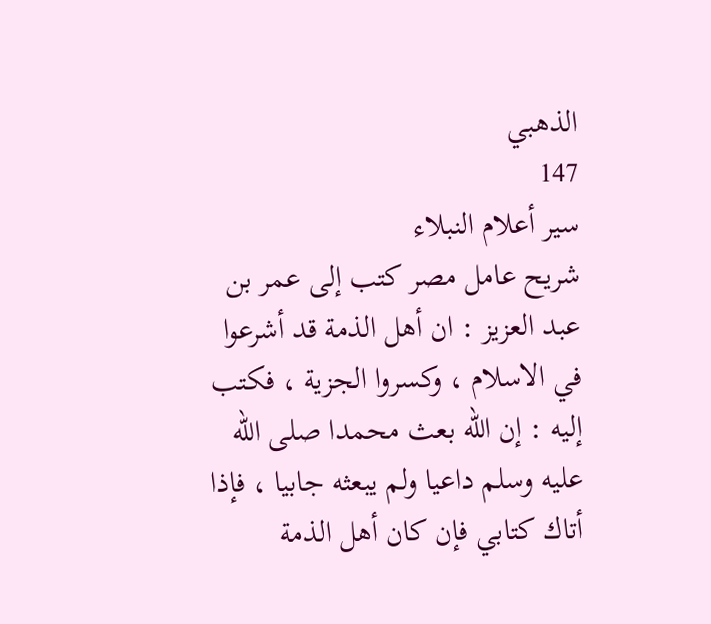الذهبي
147
سير أعلام النبلاء
شريح عامل مصر كتب إلى عمر بن عبد العزيز : ان أهل الذمة قد أشرعوا في الاسلام ، وكسروا الجزية ، فكتب إليه : إن الله بعث محمدا صلى الله عليه وسلم داعيا ولم يبعثه جابيا ، فإذا أتاك كتابي فإن كان أهل الذمة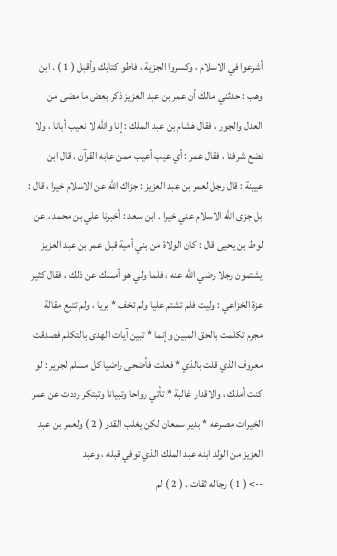أشرعوا في الاسلام ، وكسروا الجزية ، فاطو كتابك وأقبل ( 1 ) . ابن وهب : حدثني مالك أن عمر بن عبد العزيز ذكر بعض ما مضى من العدل والجور ، فقال هشام بن عبد الملك : إنا والله لا نعيب أبانا ، ولا نضع شرفنا ، فقال عمر : أي عيب أعيب ممن عابه القرآن . قال ابن عيينة : قال رجل لعمر بن عبد العزيز : جزاك الله عن الاسلام خيرا ، قال : بل جزى الله الاسلام عني خيرا . ابن سعد : أخبرنا علي بن محمد ، عن لوط بن يحيى قال : كان الولاة من بني أمية قبل عمر بن عبد العزيز يشتمون رجلا رضي الله عنه ، فلما ولي هو أمسك عن ذلك ، فقال كثير عزة الخزاعي : وليت فلم تشتم عليا ولم تخف * بريا ، ولم تتبع مقالة مجرم تكلمت بالحق المبين وإنما * تبين آيات الهدى بالتكلم فصدقت معروف الذي قلت بالذي * فعلت فأضحى راضيا كل مسلم لجرير : لو كنت أملك ، والاقدار غالبة * تأتي رواحا وتبيانا وتبتكر رددت عن عمر الخيرات مصرعه * بدير سمعان لكن يغلب القدر ( 2 ) ولعمر بن عبد العزيز من الولد ابنه عبد الملك الذي توفي قبله ، وعبد
--> ( 1 ) رجاله ثقات . ( 2 ) لم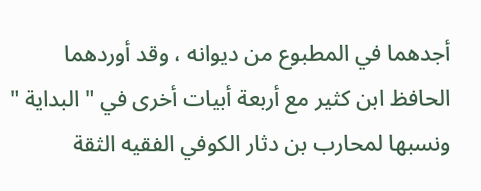أجدهما في المطبوع من ديوانه ، وقد أوردهما الحافظ ابن كثير مع أربعة أبيات أخرى في " البداية " ونسبها لمحارب بن دثار الكوفي الفقيه الثقة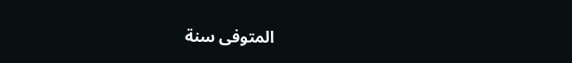المتوفى سنة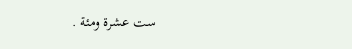ست عشرة ومئة .